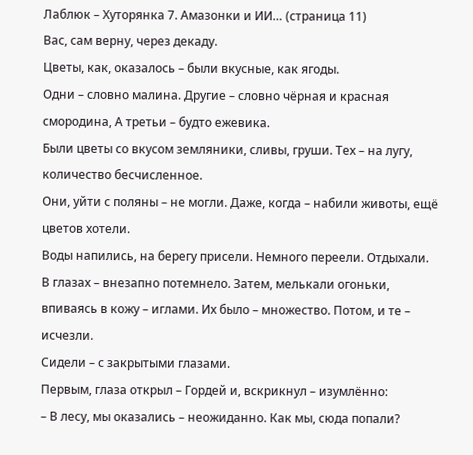Лаблюк – Хуторянка 7. Амазонки и ИИ… (страница 11)
Вас, сам верну, через декаду.
Цветы, как, оказалось – были вкусные, как ягоды.
Одни – словно малина. Другие – словно чёрная и красная смородина, А третьи – будто ежевика.
Были цветы со вкусом земляники, сливы, груши. Тех – на лугу, количество бесчисленное.
Они, уйти с поляны – не могли. Даже, когда – набили животы, ещё цветов хотели.
Воды напились, на берегу присели. Немного переели. Отдыхали.
В глазах – внезапно потемнело. Затем, мелькали огоньки, впиваясь в кожу – иглами. Их было – множество. Потом, и те – исчезли.
Сидели – с закрытыми глазами.
Первым, глаза открыл – Гордей и, вскрикнул – изумлённо:
– В лесу, мы оказались – неожиданно. Как мы, сюда попали?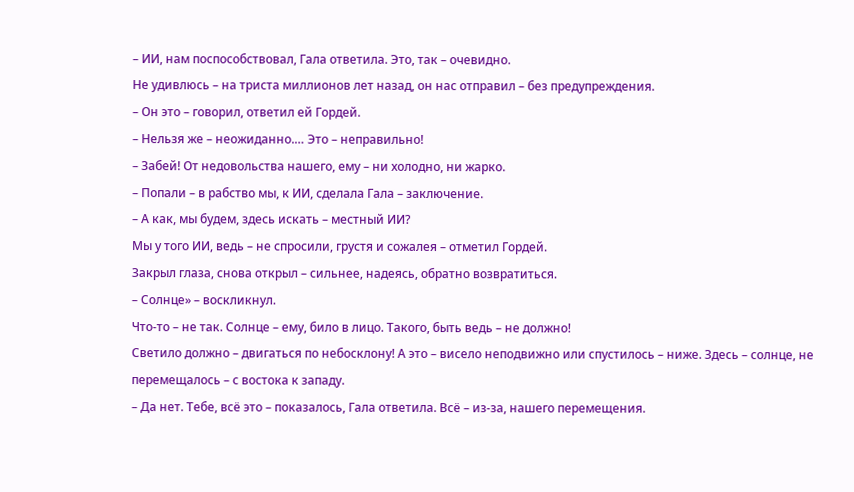– ИИ, нам поспособствовал, Гала ответила. Это, так – очевидно.
Не удивлюсь – на триста миллионов лет назад, он нас отправил – без предупреждения.
– Он это – говорил, ответил ей Гордей.
– Нельзя же – неожиданно.… Это – неправильно!
– Забей! От недовольства нашего, ему – ни холодно, ни жарко.
– Попали – в рабство мы, к ИИ, сделала Гала – заключение.
– А как, мы будем, здесь искать – местный ИИ?
Мы у того ИИ, ведь – не спросили, грустя и сожалея – отметил Гордей.
Закрыл глаза, снова открыл – сильнее, надеясь, обратно возвратиться.
– Солнце» – воскликнул.
Что-то – не так. Солнце – ему, било в лицо. Такого, быть ведь – не должно!
Светило должно – двигаться по небосклону! А это – висело неподвижно или спустилось – ниже. Здесь – солнце, не перемещалось – с востока к западу.
– Да нет. Тебе, всё это – показалось, Гала ответила. Всё – из-за, нашего перемещения.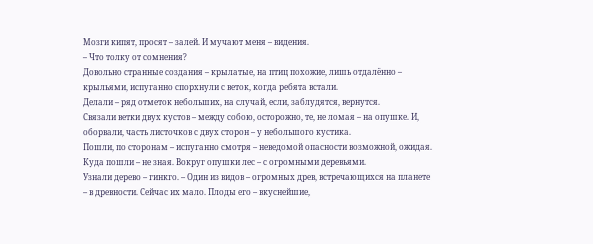Мозги кипят, просят – залей. И мучают меня – видения.
– Что толку от сомнения?
Довольно странные создания – крылатые, на птиц похожие, лишь отдалённо – крыльями, испуганно спорхнули с веток, когда ребята встали.
Делали – ряд отметок небольших, на случай, если, заблудятся, вернутся.
Связали ветки двух кустов – между собою, осторожно, те, не ломая – на опушке. И, оборвали, часть листочков с двух сторон – у небольшого кустика.
Пошли, по сторонам – испуганно смотря – неведомой опасности возможной, ожидая.
Куда пошли – не зная. Вокруг опушки лес – с огромными деревьями.
Узнали дерево – гинкго. – Один из видов – огромных древ, встречающихся на планете – в древности. Сейчас их мало. Плоды его – вкуснейшие,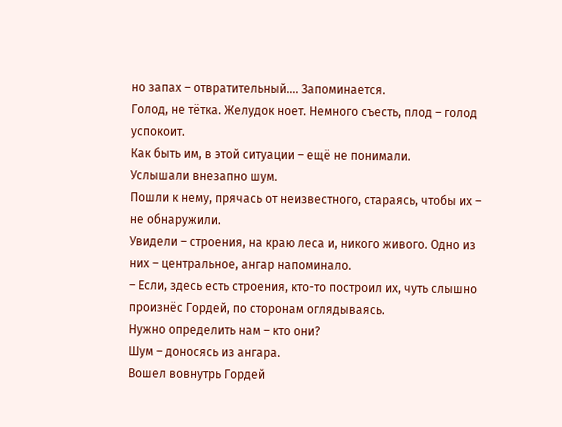но запах – отвратительный…. Запоминается.
Голод, не тётка. Желудок ноет. Немного съесть, плод – голод успокоит.
Как быть им, в этой ситуации – ещё не понимали.
Услышали внезапно шум.
Пошли к нему, прячась от неизвестного, стараясь, чтобы их – не обнаружили.
Увидели – строения, на краю леса и, никого живого. Одно из них – центральное, ангар напоминало.
– Если, здесь есть строения, кто-то построил их, чуть слышно произнёс Гордей, по сторонам оглядываясь.
Нужно определить нам – кто они?
Шум – доносясь из ангара.
Вошел вовнутрь Гордей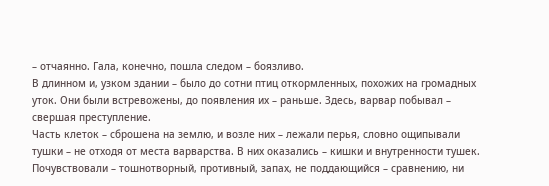– отчаянно. Гала, конечно, пошла следом – боязливо.
В длинном и, узком здании – было до сотни птиц откормленных, похожих на громадных уток. Они были встревожены, до появления их – раньше. Здесь, варвар побывал – свершая преступление.
Часть клеток – сброшена на землю, и возле них – лежали перья, словно ощипывали тушки – не отходя от места варварства. В них оказались – кишки и внутренности тушек.
Почувствовали – тошнотворный, противный, запах, не поддающийся – сравнению, ни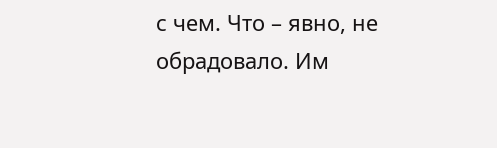с чем. Что – явно, не обрадовало. Им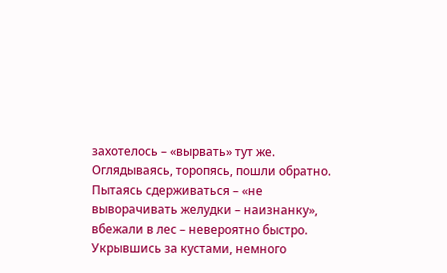захотелось – «вырвать» тут же.
Оглядываясь, торопясь, пошли обратно.
Пытаясь сдерживаться – «не выворачивать желудки – наизнанку», вбежали в лес – невероятно быстро.
Укрывшись за кустами, немного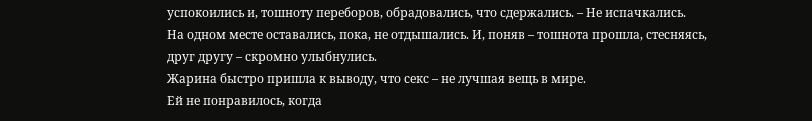успокоились и, тошноту переборов, обрадовались, что сдержались. – Не испачкались.
На одном месте оставались, пока, не отдышались. И, поняв – тошнота прошла, стесняясь, друг другу – скромно улыбнулись.
Жарина быстро пришла к выводу, что секс – не лучшая вещь в мире.
Ей не понравилось, когда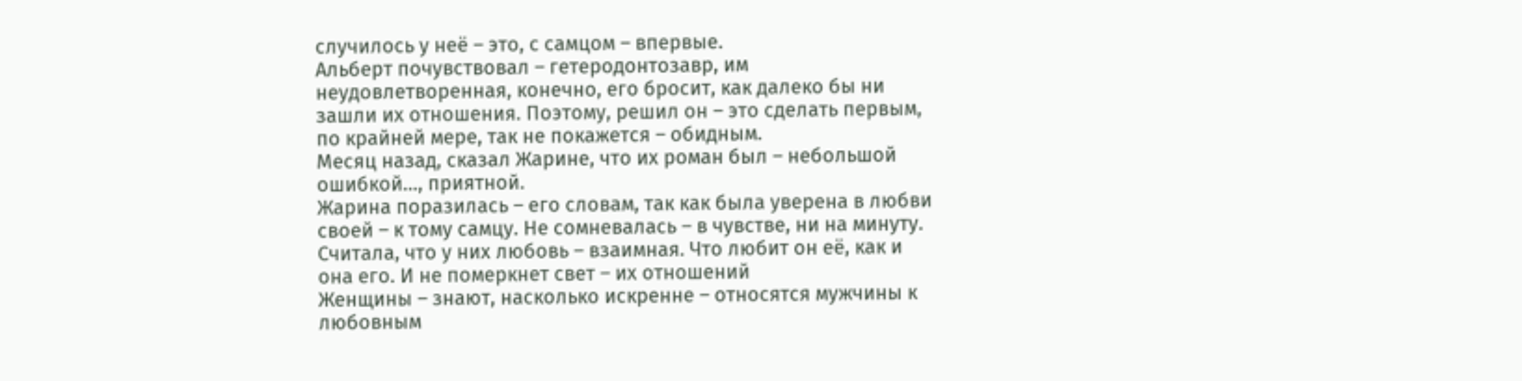случилось у неё – это, с самцом – впервые.
Альберт почувствовал – гетеродонтозавр, им неудовлетворенная, конечно, его бросит, как далеко бы ни зашли их отношения. Поэтому, решил он – это сделать первым, по крайней мере, так не покажется – обидным.
Месяц назад, сказал Жарине, что их роман был – небольшой ошибкой…, приятной.
Жарина поразилась – его словам, так как была уверена в любви своей – к тому самцу. Не сомневалась – в чувстве, ни на минуту. Считала, что у них любовь – взаимная. Что любит он её, как и она его. И не померкнет свет – их отношений
Женщины – знают, насколько искренне – относятся мужчины к любовным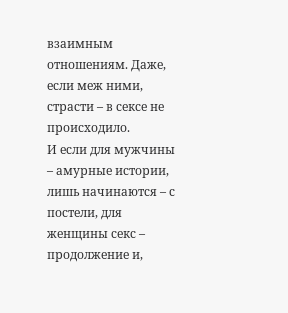взаимным отношениям. Даже, если меж ними, страсти – в сексе не происходило.
И если для мужчины – амурные истории, лишь начинаются – с постели, для женщины секс – продолжение и,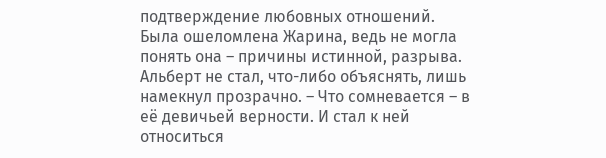подтверждение любовных отношений.
Была ошеломлена Жарина, ведь не могла понять она – причины истинной, разрыва.
Альберт не стал, что-либо объяснять, лишь намекнул прозрачно. – Что сомневается – в её девичьей верности. И стал к ней относиться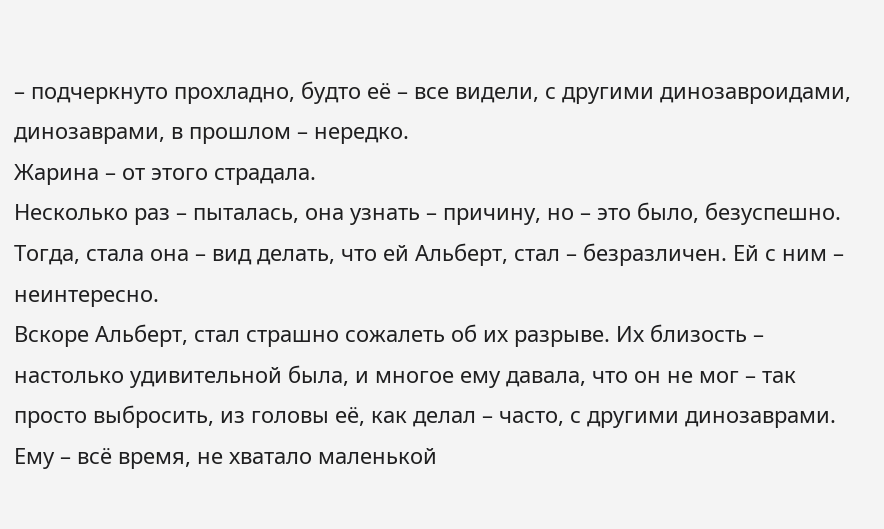– подчеркнуто прохладно, будто её – все видели, с другими динозавроидами, динозаврами, в прошлом – нередко.
Жарина – от этого страдала.
Несколько раз – пыталась, она узнать – причину, но – это было, безуспешно. Тогда, стала она – вид делать, что ей Альберт, стал – безразличен. Ей с ним – неинтересно.
Вскоре Альберт, стал страшно сожалеть об их разрыве. Их близость – настолько удивительной была, и многое ему давала, что он не мог – так просто выбросить, из головы её, как делал – часто, с другими динозаврами. Ему – всё время, не хватало маленькой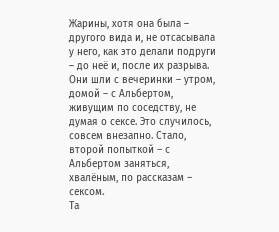Жарины, хотя она была – другого вида и, не отсасывала у него, как это делали подруги – до неё и, после их разрыва.
Они шли с вечеринки – утром, домой – с Альбертом, живущим по соседству, не думая о сексе. Это случилось, совсем внезапно. Стало, второй попыткой – с Альбертом заняться, хвалёным, по рассказам – сексом.
Та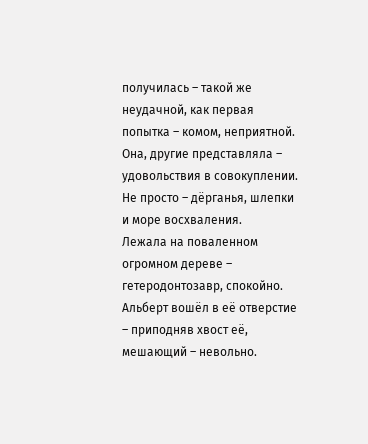получилась – такой же неудачной, как первая попытка – комом, неприятной.
Она, другие представляла – удовольствия в совокуплении. Не просто – дёрганья, шлепки и море восхваления.
Лежала на поваленном огромном дереве – гетеродонтозавр, спокойно. Альберт вошёл в её отверстие – приподняв хвост её, мешающий – невольно.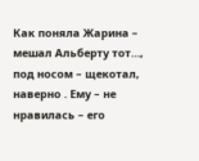Как поняла Жарина – мешал Альберту тот…, под носом – щекотал, наверно . Ему – не нравилась – его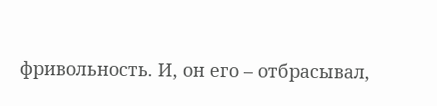фривольность. И, он его – отбрасывал,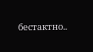бестактно..